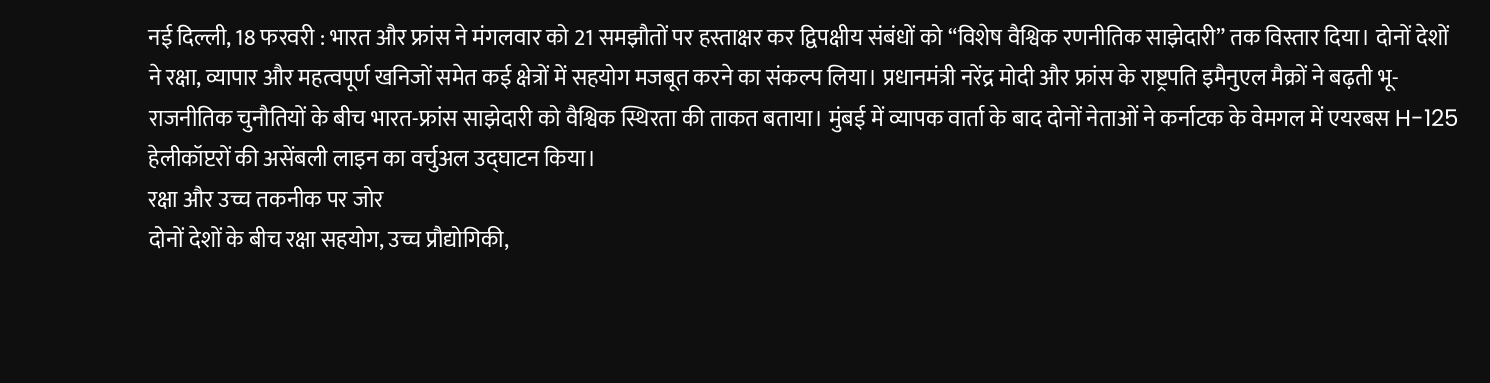नई दिल्ली, 18 फरवरी : भारत और फ्रांस ने मंगलवार को 21 समझौतों पर हस्ताक्षर कर द्विपक्षीय संबंधों को “विशेष वैश्विक रणनीतिक साझेदारी” तक विस्तार दिया। दोनों देशों ने रक्षा, व्यापार और महत्वपूर्ण खनिजों समेत कई क्षेत्रों में सहयोग मजबूत करने का संकल्प लिया। प्रधानमंत्री नरेंद्र मोदी और फ्रांस के राष्ट्रपति इमैनुएल मैक्रों ने बढ़ती भू-राजनीतिक चुनौतियों के बीच भारत-फ्रांस साझेदारी को वैश्विक स्थिरता की ताकत बताया। मुंबई में व्यापक वार्ता के बाद दोनों नेताओं ने कर्नाटक के वेमगल में एयरबस H-125 हेलीकॉप्टरों की असेंबली लाइन का वर्चुअल उद्घाटन किया।
रक्षा और उच्च तकनीक पर जोर
दोनों देशों के बीच रक्षा सहयोग, उच्च प्रौद्योगिकी,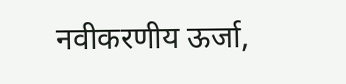नवीकरणीय ऊर्जा,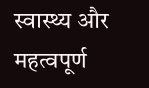स्वास्थ्य और महत्वपूर्ण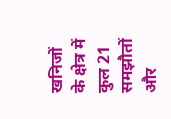खनिजों के क्षेत्र में कुल 21 समझौतों और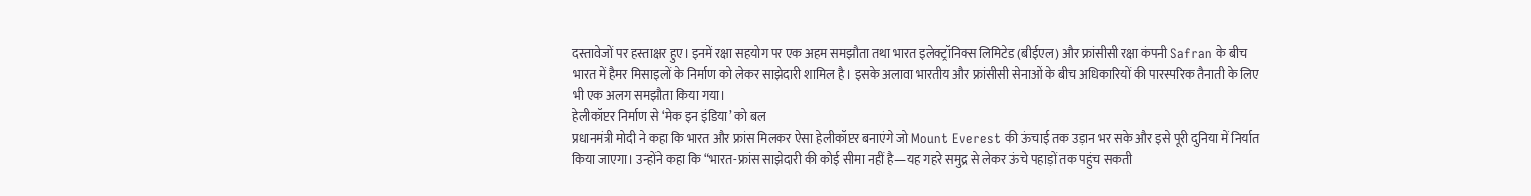दस्तावेजों पर हस्ताक्षर हुए। इनमें रक्षा सहयोग पर एक अहम समझौता तथा भारत इलेक्ट्रॉनिक्स लिमिटेड (बीईएल) और फ्रांसीसी रक्षा कंपनी Safran के बीच भारत में हैमर मिसाइलों के निर्माण को लेकर साझेदारी शामिल है। इसके अलावा भारतीय और फ्रांसीसी सेनाओं के बीच अधिकारियों की पारस्परिक तैनाती के लिए भी एक अलग समझौता किया गया।
हेलीकॉप्टर निर्माण से ‘मेक इन इंडिया’ को बल
प्रधानमंत्री मोदी ने कहा कि भारत और फ्रांस मिलकर ऐसा हेलीकॉप्टर बनाएंगे जो Mount Everest की ऊंचाई तक उड़ान भर सके और इसे पूरी दुनिया में निर्यात किया जाएगा। उन्होंने कहा कि “भारत-फ्रांस साझेदारी की कोई सीमा नहीं है—यह गहरे समुद्र से लेकर ऊंचे पहाड़ों तक पहुंच सकती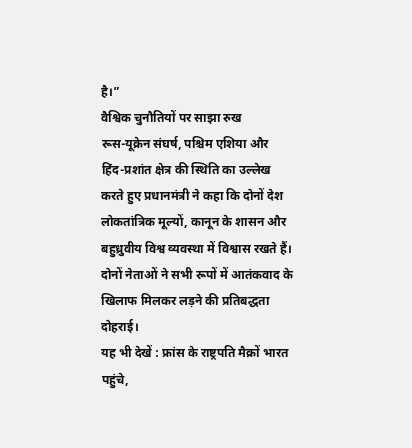है।”
वैश्विक चुनौतियों पर साझा रुख
रूस-यूक्रेन संघर्ष, पश्चिम एशिया और हिंद-प्रशांत क्षेत्र की स्थिति का उल्लेख करते हुए प्रधानमंत्री ने कहा कि दोनों देश लोकतांत्रिक मूल्यों, कानून के शासन और बहुध्रुवीय विश्व व्यवस्था में विश्वास रखते हैं। दोनों नेताओं ने सभी रूपों में आतंकवाद के खिलाफ मिलकर लड़ने की प्रतिबद्धता दोहराई।
यह भी देखें : फ्रांस के राष्ट्रपति मैक्रों भारत पहुंचे,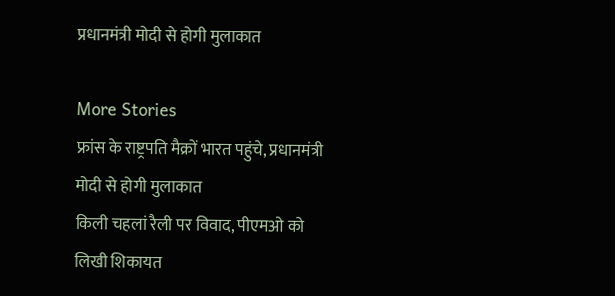प्रधानमंत्री मोदी से होगी मुलाकात

More Stories
फ्रांस के राष्ट्रपति मैक्रों भारत पहुंचे, प्रधानमंत्री मोदी से होगी मुलाकात
किली चहलां रैली पर विवाद, पीएमओ को लिखी शिकायत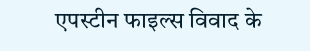एपस्टीन फाइल्स विवाद के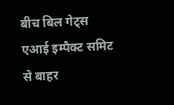बीच बिल गेट्स एआई इम्पैक्ट समिट से बाहर